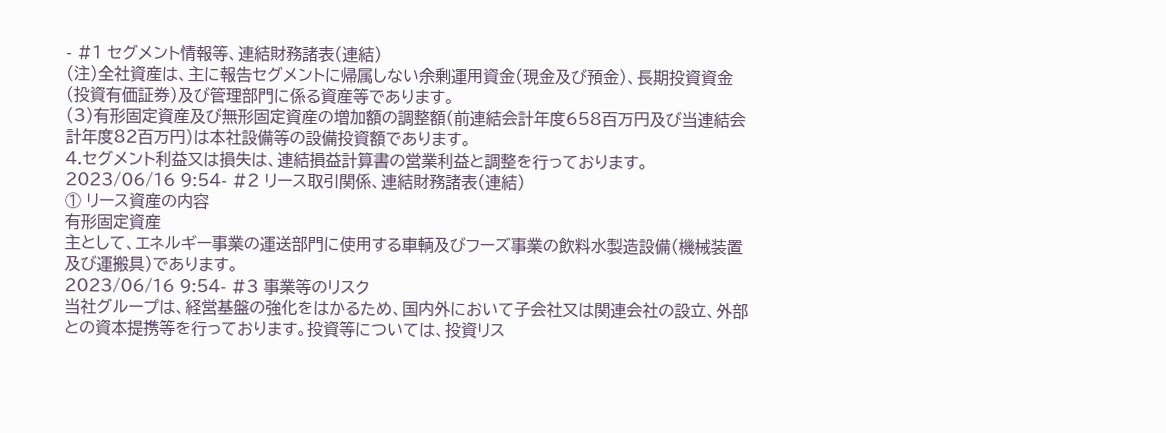- #1 セグメント情報等、連結財務諸表(連結)
(注)全社資産は、主に報告セグメントに帰属しない余剰運用資金(現金及び預金)、長期投資資金(投資有価証券)及び管理部門に係る資産等であります。
(3)有形固定資産及び無形固定資産の増加額の調整額(前連結会計年度658百万円及び当連結会計年度82百万円)は本社設備等の設備投資額であります。
4.セグメント利益又は損失は、連結損益計算書の営業利益と調整を行っております。
2023/06/16 9:54- #2 リース取引関係、連結財務諸表(連結)
① リース資産の内容
有形固定資産
主として、エネルギー事業の運送部門に使用する車輌及びフーズ事業の飲料水製造設備(機械装置及び運搬具)であります。
2023/06/16 9:54- #3 事業等のリスク
当社グループは、経営基盤の強化をはかるため、国内外において子会社又は関連会社の設立、外部との資本提携等を行っております。投資等については、投資リス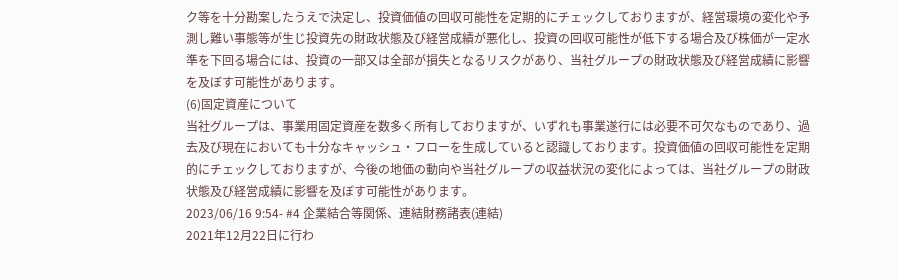ク等を十分勘案したうえで決定し、投資価値の回収可能性を定期的にチェックしておりますが、経営環境の変化や予測し難い事態等が生じ投資先の財政状態及び経営成績が悪化し、投資の回収可能性が低下する場合及び株価が一定水準を下回る場合には、投資の一部又は全部が損失となるリスクがあり、当社グループの財政状態及び経営成績に影響を及ぼす可能性があります。
(6)固定資産について
当社グループは、事業用固定資産を数多く所有しておりますが、いずれも事業遂行には必要不可欠なものであり、過去及び現在においても十分なキャッシュ・フローを生成していると認識しております。投資価値の回収可能性を定期的にチェックしておりますが、今後の地価の動向や当社グループの収益状況の変化によっては、当社グループの財政状態及び経営成績に影響を及ぼす可能性があります。
2023/06/16 9:54- #4 企業結合等関係、連結財務諸表(連結)
2021年12月22日に行わ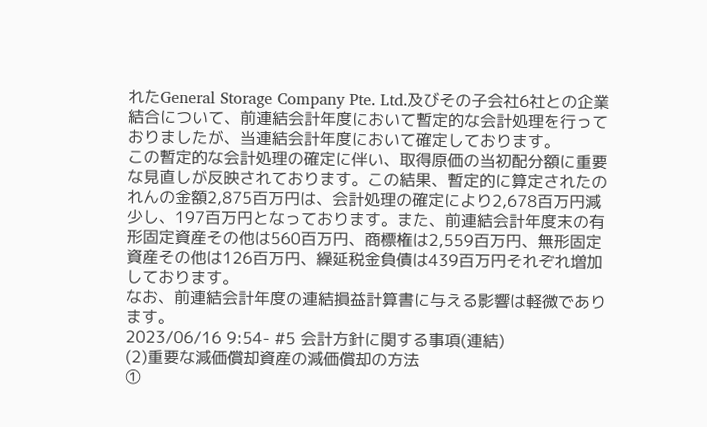れたGeneral Storage Company Pte. Ltd.及びその子会社6社との企業結合について、前連結会計年度において暫定的な会計処理を行っておりましたが、当連結会計年度において確定しております。
この暫定的な会計処理の確定に伴い、取得原価の当初配分額に重要な見直しが反映されております。この結果、暫定的に算定されたのれんの金額2,875百万円は、会計処理の確定により2,678百万円減少し、197百万円となっております。また、前連結会計年度末の有形固定資産その他は560百万円、商標権は2,559百万円、無形固定資産その他は126百万円、繰延税金負債は439百万円それぞれ増加しております。
なお、前連結会計年度の連結損益計算書に与える影響は軽微であります。
2023/06/16 9:54- #5 会計方針に関する事項(連結)
(2)重要な減価償却資産の減価償却の方法
①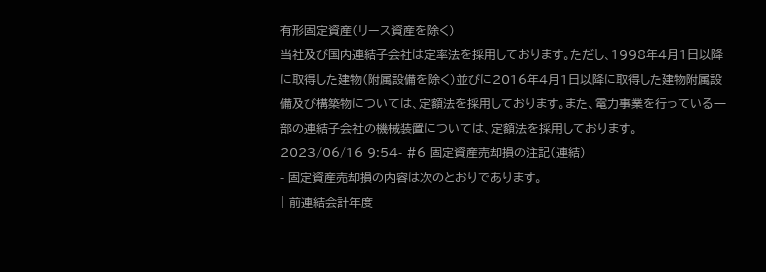有形固定資産(リース資産を除く)
当社及び国内連結子会社は定率法を採用しております。ただし、1998年4月1日以降に取得した建物(附属設備を除く)並びに2016年4月1日以降に取得した建物附属設備及び構築物については、定額法を採用しております。また、電力事業を行っている一部の連結子会社の機械装置については、定額法を採用しております。
2023/06/16 9:54- #6 固定資産売却損の注記(連結)
- 固定資産売却損の内容は次のとおりであります。
| 前連結会計年度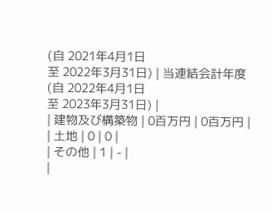(自 2021年4月1日
至 2022年3月31日) | 当連結会計年度
(自 2022年4月1日
至 2023年3月31日) |
| 建物及び構築物 | 0百万円 | 0百万円 |
| 土地 | 0 | 0 |
| その他 | 1 | - |
|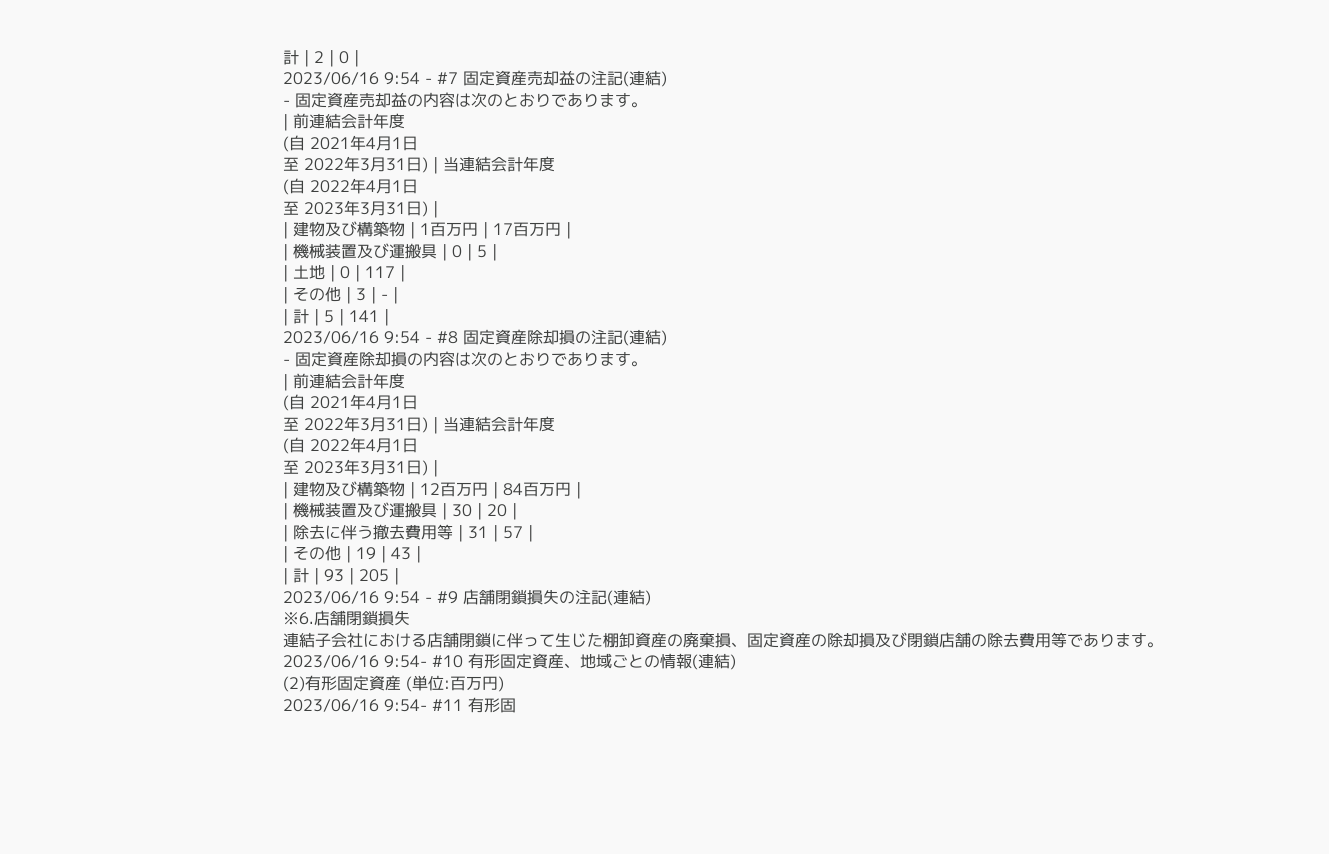計 | 2 | 0 |
2023/06/16 9:54 - #7 固定資産売却益の注記(連結)
- 固定資産売却益の内容は次のとおりであります。
| 前連結会計年度
(自 2021年4月1日
至 2022年3月31日) | 当連結会計年度
(自 2022年4月1日
至 2023年3月31日) |
| 建物及び構築物 | 1百万円 | 17百万円 |
| 機械装置及び運搬具 | 0 | 5 |
| 土地 | 0 | 117 |
| その他 | 3 | - |
| 計 | 5 | 141 |
2023/06/16 9:54 - #8 固定資産除却損の注記(連結)
- 固定資産除却損の内容は次のとおりであります。
| 前連結会計年度
(自 2021年4月1日
至 2022年3月31日) | 当連結会計年度
(自 2022年4月1日
至 2023年3月31日) |
| 建物及び構築物 | 12百万円 | 84百万円 |
| 機械装置及び運搬具 | 30 | 20 |
| 除去に伴う撤去費用等 | 31 | 57 |
| その他 | 19 | 43 |
| 計 | 93 | 205 |
2023/06/16 9:54 - #9 店舗閉鎖損失の注記(連結)
※6.店舗閉鎖損失
連結子会社における店舗閉鎖に伴って生じた棚卸資産の廃棄損、固定資産の除却損及び閉鎖店舗の除去費用等であります。
2023/06/16 9:54- #10 有形固定資産、地域ごとの情報(連結)
(2)有形固定資産 (単位:百万円)
2023/06/16 9:54- #11 有形固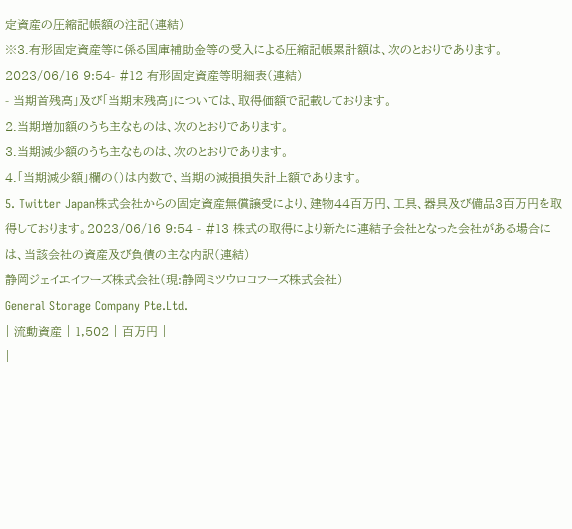定資産の圧縮記帳額の注記(連結)
※3.有形固定資産等に係る国庫補助金等の受入による圧縮記帳累計額は、次のとおりであります。
2023/06/16 9:54- #12 有形固定資産等明細表(連結)
- 当期首残高」及び「当期末残高」については、取得価額で記載しております。
2.当期増加額のうち主なものは、次のとおりであります。
3.当期減少額のうち主なものは、次のとおりであります。
4.「当期減少額」欄の()は内数で、当期の減損損失計上額であります。
5. Twitter Japan株式会社からの固定資産無償譲受により、建物44百万円、工具、器具及び備品3百万円を取得しております。2023/06/16 9:54 - #13 株式の取得により新たに連結子会社となった会社がある場合には、当該会社の資産及び負債の主な内訳(連結)
静岡ジェイエイフーズ株式会社(現:静岡ミツウロコフーズ株式会社)
General Storage Company Pte.Ltd.
| 流動資産 | 1,502 | 百万円 |
|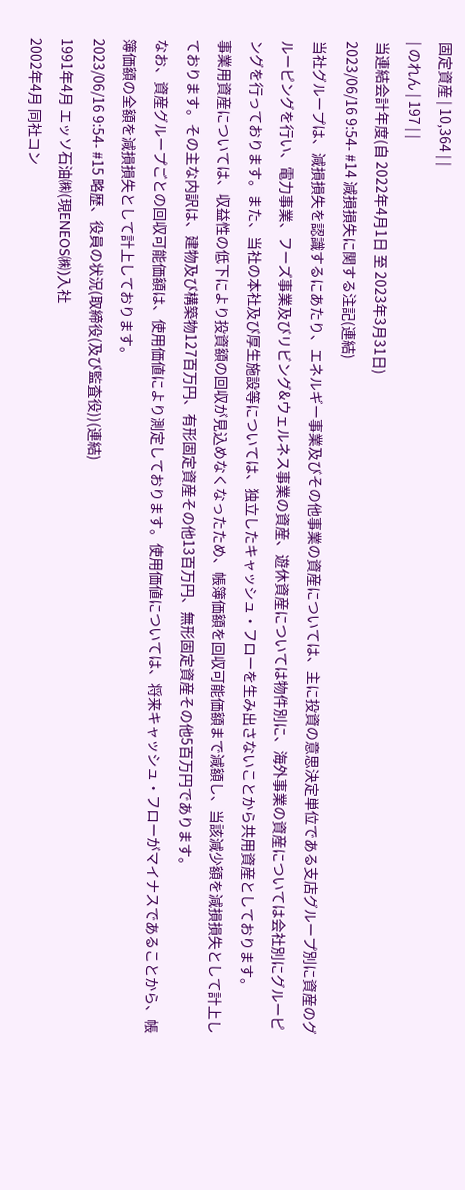固定資産 | 10,364 | |
| のれん | 197 | |
当連結会計年度(自 2022年4月1日 至 2023年3月31日)
2023/06/16 9:54- #14 減損損失に関する注記(連結)
当社グループは、減損損失を認識するにあたり、エネルギー事業及びその他事業の資産については、主に投資の意思決定単位である支店グループ別に資産のグルーピングを行い、電力事業、フーズ事業及びリビング&ウェルネス事業の資産、遊休資産については物件別に、海外事業の資産については会社別にグルーピングを行っております。また、当社の本社及び厚生施設等については、独立したキャッシュ・フローを生み出さないことから共用資産としております。
事業用資産については、収益性の低下により投資額の回収が見込めなくなったため、帳簿価額を回収可能価額まで減額し、当該減少額を減損損失として計上しております。その主な内訳は、建物及び構築物127百万円、有形固定資産その他13百万円、無形固定資産その他5百万円であります。
なお、資産グループごとの回収可能価額は、使用価値により測定しております。使用価値については、将来キャッシュ・フローがマイナスであることから、帳簿価額の全額を減損損失として計上しております。
2023/06/16 9:54- #15 略歴、役員の状況(取締役(及び監査役))(連結)
1991年4月 エッソ石油㈱(現ENEOS㈱)入社
2002年4月 同社コン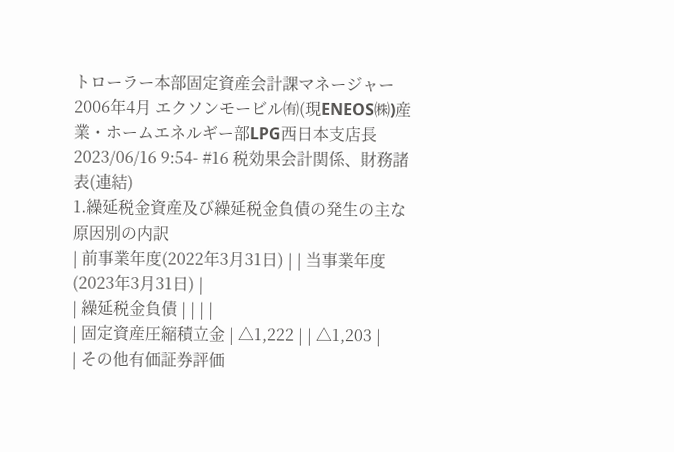トローラー本部固定資産会計課マネージャー
2006年4月 エクソンモービル㈲(現ENEOS㈱)産業・ホームエネルギー部LPG西日本支店長
2023/06/16 9:54- #16 税効果会計関係、財務諸表(連結)
1.繰延税金資産及び繰延税金負債の発生の主な原因別の内訳
| 前事業年度(2022年3月31日) | | 当事業年度(2023年3月31日) |
| 繰延税金負債 | | | |
| 固定資産圧縮積立金 | △1,222 | | △1,203 |
| その他有価証券評価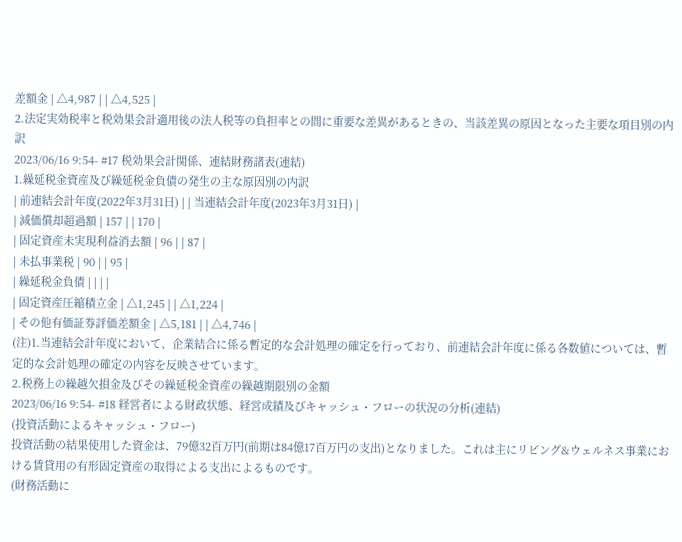差額金 | △4,987 | | △4,525 |
2.法定実効税率と税効果会計適用後の法人税等の負担率との間に重要な差異があるときの、当該差異の原因となった主要な項目別の内訳
2023/06/16 9:54- #17 税効果会計関係、連結財務諸表(連結)
1.繰延税金資産及び繰延税金負債の発生の主な原因別の内訳
| 前連結会計年度(2022年3月31日) | | 当連結会計年度(2023年3月31日) |
| 減価償却超過額 | 157 | | 170 |
| 固定資産未実現利益消去額 | 96 | | 87 |
| 未払事業税 | 90 | | 95 |
| 繰延税金負債 | | | |
| 固定資産圧縮積立金 | △1,245 | | △1,224 |
| その他有価証券評価差額金 | △5,181 | | △4,746 |
(注)1.当連結会計年度において、企業結合に係る暫定的な会計処理の確定を行っており、前連結会計年度に係る各数値については、暫定的な会計処理の確定の内容を反映させています。
2.税務上の繰越欠損金及びその繰延税金資産の繰越期限別の金額
2023/06/16 9:54- #18 経営者による財政状態、経営成績及びキャッシュ・フローの状況の分析(連結)
(投資活動によるキャッシュ・フロー)
投資活動の結果使用した資金は、79億32百万円(前期は84億17百万円の支出)となりました。これは主にリビング&ウェルネス事業における賃貸用の有形固定資産の取得による支出によるものです。
(財務活動に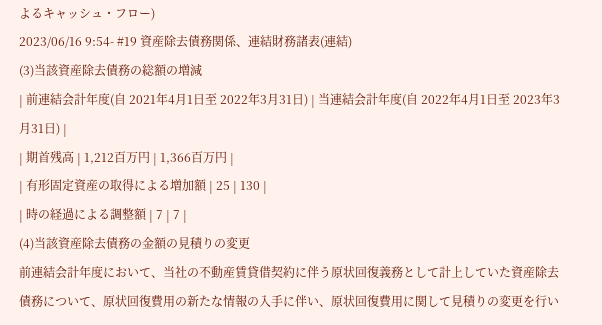よるキャッシュ・フロー)
2023/06/16 9:54- #19 資産除去債務関係、連結財務諸表(連結)
(3)当該資産除去債務の総額の増減
| 前連結会計年度(自 2021年4月1日至 2022年3月31日) | 当連結会計年度(自 2022年4月1日至 2023年3月31日) |
| 期首残高 | 1,212百万円 | 1,366百万円 |
| 有形固定資産の取得による増加額 | 25 | 130 |
| 時の経過による調整額 | 7 | 7 |
(4)当該資産除去債務の金額の見積りの変更
前連結会計年度において、当社の不動産賃貸借契約に伴う原状回復義務として計上していた資産除去債務について、原状回復費用の新たな情報の入手に伴い、原状回復費用に関して見積りの変更を行い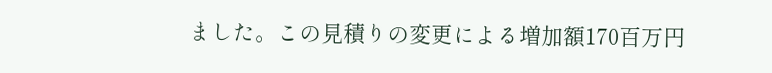ました。この見積りの変更による増加額170百万円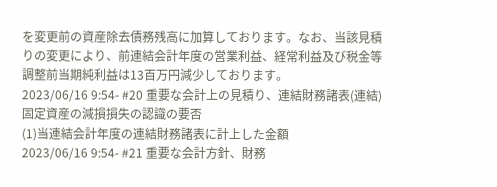を変更前の資産除去債務残高に加算しております。なお、当該見積りの変更により、前連結会計年度の営業利益、経常利益及び税金等調整前当期純利益は13百万円減少しております。
2023/06/16 9:54- #20 重要な会計上の見積り、連結財務諸表(連結)
固定資産の減損損失の認識の要否
(1)当連結会計年度の連結財務諸表に計上した金額
2023/06/16 9:54- #21 重要な会計方針、財務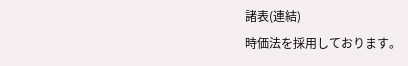諸表(連結)
時価法を採用しております。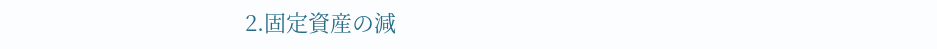2.固定資産の減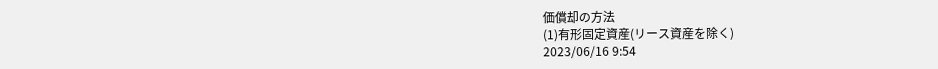価償却の方法
(1)有形固定資産(リース資産を除く)
2023/06/16 9:54